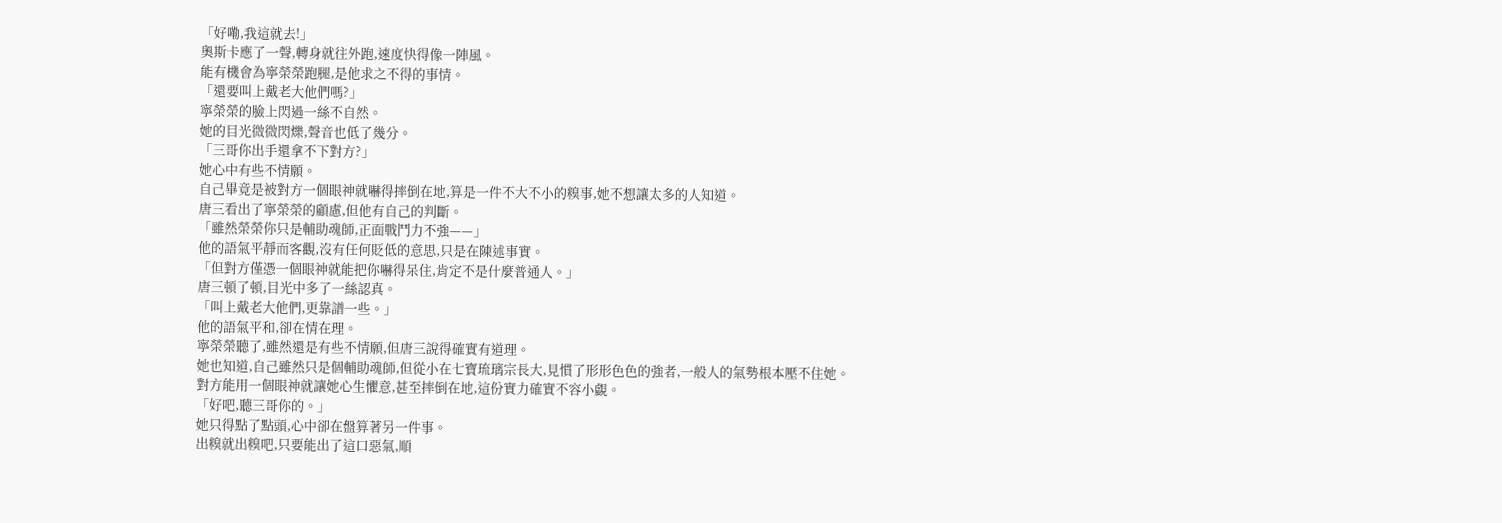「好嘞,我這就去!」
奧斯卡應了一聲,轉身就往外跑,速度快得像一陣風。
能有機會為寧榮榮跑腿,是他求之不得的事情。
「還要叫上戴老大他們嗎?」
寧榮榮的臉上閃過一絲不自然。
她的目光微微閃爍,聲音也低了幾分。
「三哥你出手還拿不下對方?」
她心中有些不情願。
自己畢竟是被對方一個眼神就嚇得摔倒在地,算是一件不大不小的糗事,她不想讓太多的人知道。
唐三看出了寧榮榮的顧慮,但他有自己的判斷。
「雖然榮榮你只是輔助魂師,正面戰鬥力不強——」
他的語氣平靜而客觀,沒有任何貶低的意思,只是在陳述事實。
「但對方僅憑一個眼神就能把你嚇得呆住,肯定不是什麼普通人。」
唐三頓了頓,目光中多了一絲認真。
「叫上戴老大他們,更靠譜一些。」
他的語氣平和,卻在情在理。
寧榮榮聽了,雖然還是有些不情願,但唐三說得確實有道理。
她也知道,自己雖然只是個輔助魂師,但從小在七寶琉璃宗長大,見慣了形形色色的強者,一般人的氣勢根本壓不住她。
對方能用一個眼神就讓她心生懼意,甚至摔倒在地,這份實力確實不容小覷。
「好吧,聽三哥你的。」
她只得點了點頭,心中卻在盤算著另一件事。
出糗就出糗吧,只要能出了這口惡氣,順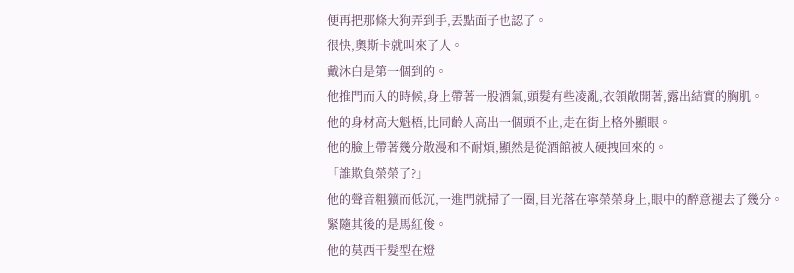便再把那條大狗弄到手,丟點面子也認了。
很快,奧斯卡就叫來了人。
戴沐白是第一個到的。
他推門而入的時候,身上帶著一股酒氣,頭髮有些凌亂,衣領敞開著,露出結實的胸肌。
他的身材高大魁梧,比同齡人高出一個頭不止,走在街上格外顯眼。
他的臉上帶著幾分散漫和不耐煩,顯然是從酒館被人硬拽回來的。
「誰欺負榮榮了?」
他的聲音粗獷而低沉,一進門就掃了一圈,目光落在寧榮榮身上,眼中的醉意褪去了幾分。
緊隨其後的是馬紅俊。
他的莫西干髮型在燈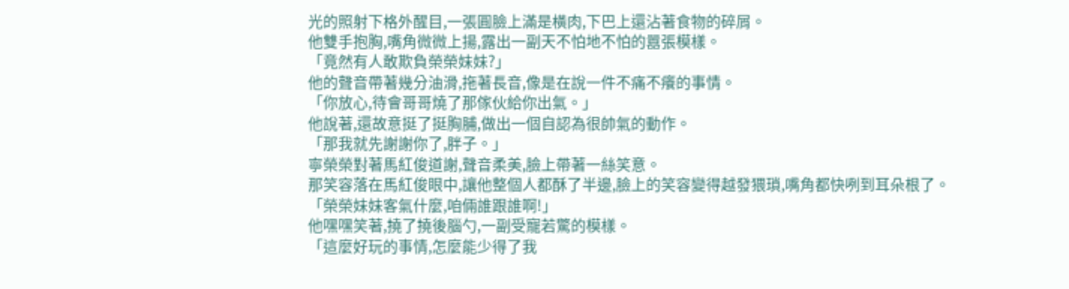光的照射下格外醒目,一張圓臉上滿是橫肉,下巴上還沾著食物的碎屑。
他雙手抱胸,嘴角微微上揚,露出一副天不怕地不怕的囂張模樣。
「竟然有人敢欺負榮榮妹妹?」
他的聲音帶著幾分油滑,拖著長音,像是在說一件不痛不癢的事情。
「你放心,待會哥哥燒了那傢伙給你出氣。」
他說著,還故意挺了挺胸脯,做出一個自認為很帥氣的動作。
「那我就先謝謝你了,胖子。」
寧榮榮對著馬紅俊道謝,聲音柔美,臉上帶著一絲笑意。
那笑容落在馬紅俊眼中,讓他整個人都酥了半邊,臉上的笑容變得越發猥瑣,嘴角都快咧到耳朵根了。
「榮榮妹妹客氣什麼,咱倆誰跟誰啊!」
他嘿嘿笑著,撓了撓後腦勺,一副受寵若驚的模樣。
「這麼好玩的事情,怎麼能少得了我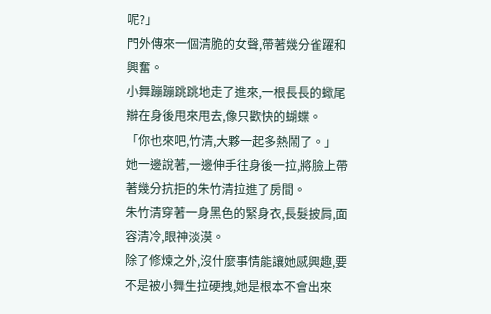呢?」
門外傳來一個清脆的女聲,帶著幾分雀躍和興奮。
小舞蹦蹦跳跳地走了進來,一根長長的蠍尾辮在身後甩來甩去,像只歡快的蝴蝶。
「你也來吧,竹清,大夥一起多熱鬧了。」
她一邊說著,一邊伸手往身後一拉,將臉上帶著幾分抗拒的朱竹清拉進了房間。
朱竹清穿著一身黑色的緊身衣,長髮披肩,面容清冷,眼神淡漠。
除了修煉之外,沒什麼事情能讓她感興趣,要不是被小舞生拉硬拽,她是根本不會出來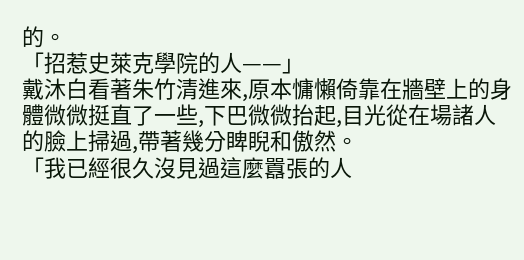的。
「招惹史萊克學院的人——」
戴沐白看著朱竹清進來,原本慵懶倚靠在牆壁上的身體微微挺直了一些,下巴微微抬起,目光從在場諸人的臉上掃過,帶著幾分睥睨和傲然。
「我已經很久沒見過這麼囂張的人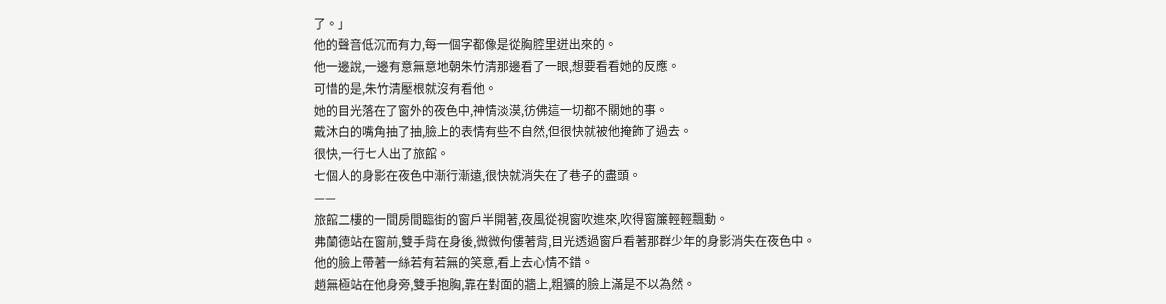了。」
他的聲音低沉而有力,每一個字都像是從胸腔里迸出來的。
他一邊說,一邊有意無意地朝朱竹清那邊看了一眼,想要看看她的反應。
可惜的是,朱竹清壓根就沒有看他。
她的目光落在了窗外的夜色中,神情淡漠,彷佛這一切都不關她的事。
戴沐白的嘴角抽了抽,臉上的表情有些不自然,但很快就被他掩飾了過去。
很快,一行七人出了旅館。
七個人的身影在夜色中漸行漸遠,很快就消失在了巷子的盡頭。
——
旅館二樓的一間房間臨街的窗戶半開著,夜風從視窗吹進來,吹得窗簾輕輕飄動。
弗蘭德站在窗前,雙手背在身後,微微佝僂著背,目光透過窗戶看著那群少年的身影消失在夜色中。
他的臉上帶著一絲若有若無的笑意,看上去心情不錯。
趙無極站在他身旁,雙手抱胸,靠在對面的牆上,粗獷的臉上滿是不以為然。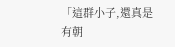「這群小子,還真是有朝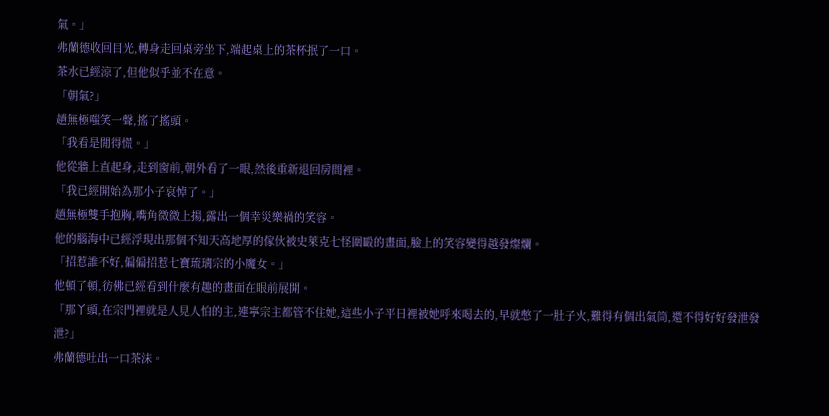氣。」
弗蘭德收回目光,轉身走回桌旁坐下,端起桌上的茶杯抿了一口。
茶水已經涼了,但他似乎並不在意。
「朝氣?」
趙無極嗤笑一聲,搖了搖頭。
「我看是閒得慌。」
他從牆上直起身,走到窗前,朝外看了一眼,然後重新退回房間裡。
「我已經開始為那小子哀悼了。」
趙無極雙手抱胸,嘴角微微上揚,露出一個幸災樂禍的笑容。
他的腦海中已經浮現出那個不知天高地厚的傢伙被史萊克七怪圍毆的畫面,臉上的笑容變得越發燦爛。
「招惹誰不好,偏偏招惹七寶琉璃宗的小魔女。」
他頓了頓,彷佛已經看到什麼有趣的畫面在眼前展開。
「那丫頭,在宗門裡就是人見人怕的主,連寧宗主都管不住她,這些小子平日裡被她呼來喝去的,早就憋了一肚子火,難得有個出氣筒,還不得好好發泄發泄?」
弗蘭德吐出一口茶沫。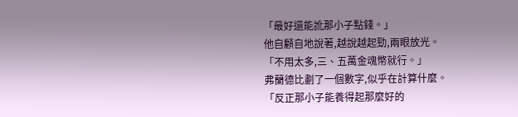「最好還能訛那小子點錢。」
他自顧自地說著,越說越起勁,兩眼放光。
「不用太多,三、五萬金魂幣就行。」
弗蘭德比劃了一個數字,似乎在計算什麼。
「反正那小子能養得起那麼好的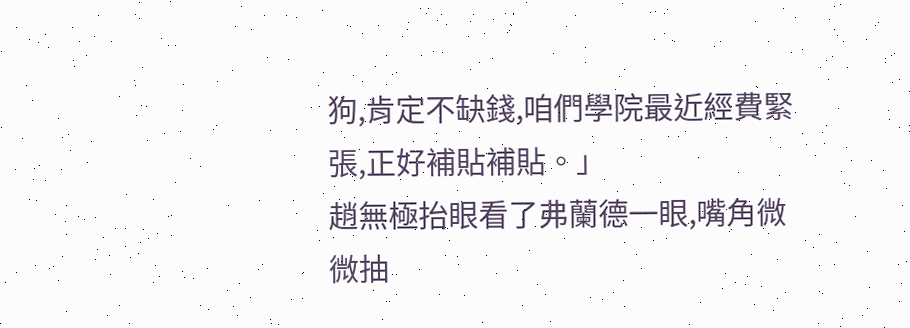狗,肯定不缺錢,咱們學院最近經費緊張,正好補貼補貼。」
趙無極抬眼看了弗蘭德一眼,嘴角微微抽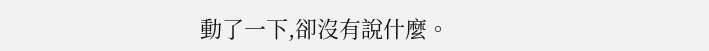動了一下,卻沒有說什麼。